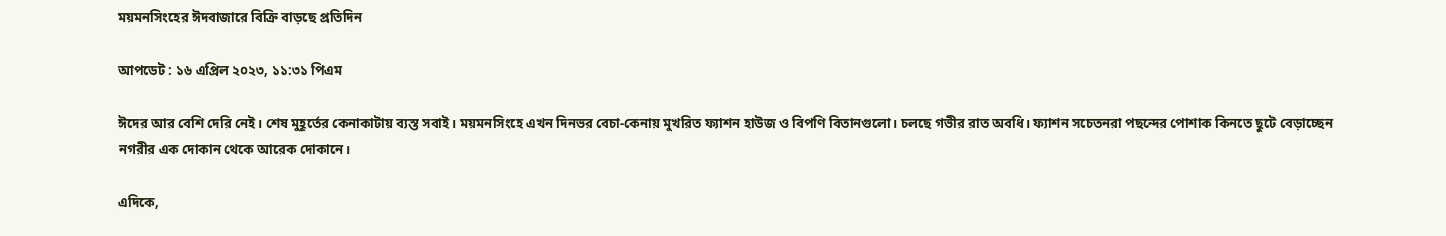ময়মনসিংহের ঈদবাজারে বিক্রি বাড়ছে প্রতিদিন

আপডেট : ১৬ এপ্রিল ২০২৩, ১১:৩১ পিএম

ঈদের আর বেশি দেরি নেই। শেষ মুহূর্তের কেনাকাটায় ব্যস্ত সবাই। ময়মনসিংহে এখন দিনভর বেচা-কেনায় মুখরিত ফ্যাশন হাউজ ও বিপণি বিতানগুলো। চলছে গভীর রাত অবধি। ফ্যাশন সচেতনরা পছন্দের পোশাক কিনতে ছুটে বেড়াচ্ছেন নগরীর এক দোকান থেকে আরেক দোকানে।

এদিকে,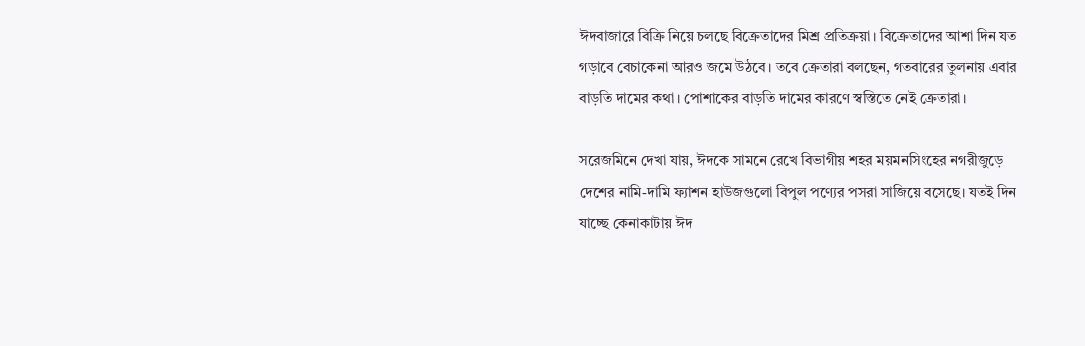ঈদবাজারে বিক্রি নিয়ে চলছে বিক্রেতাদের মিশ্র প্রতিক্রয়া। বিক্রেতাদের আশা দিন যত গড়াবে বেচাকেনা আরও জমে উঠবে। তবে ক্রেতারা বলছেন, গতবারের তুলনায় এবার বাড়তি দামের কথা। পোশাকের বাড়তি দামের কারণে স্বস্তিতে নেই ক্রেতারা।

সরেজমিনে দেখা যায়, ঈদকে সামনে রেখে বিভাগীয় শহর ময়মনসিংহের নগরীজুড়ে দেশের নামি-দামি ফ্যাশন হাউজগুলো বিপুল পণ্যের পসরা সাজিয়ে বসেছে। যতই দিন যাচ্ছে কেনাকাটায় ঈদ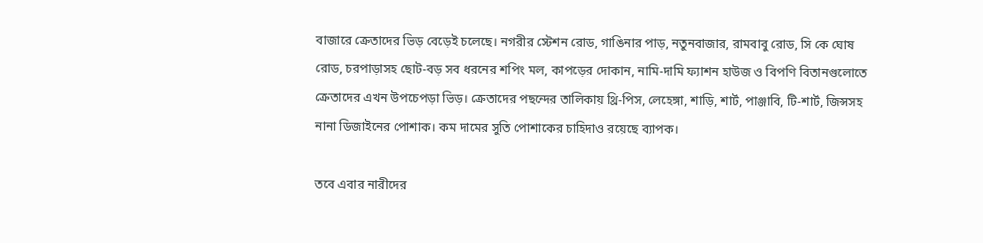বাজারে ক্রেতাদের ভিড় বেড়েই চলেছে। নগরীর স্টেশন রোড, গাঙিনার পাড়, নতুনবাজার, রামবাবু রোড, সি কে ঘোষ রোড, চরপাড়াসহ ছোট-বড় সব ধরনের শপিং মল, কাপড়ের দোকান, নামি-দামি ফ্যাশন হাউজ ও বিপণি বিতানগুলোতে ক্রেতাদের এখন উপচেপড়া ভিড়। ক্রেতাদের পছন্দের তালিকায় থ্রি-পিস, লেহেঙ্গা, শাড়ি, শার্ট, পাঞ্জাবি, টি-শার্ট, জিন্সসহ নানা ডিজাইনের পোশাক। কম দামের সুতি পোশাকের চাহিদাও রয়েছে ব্যাপক।

তবে এবার নারীদের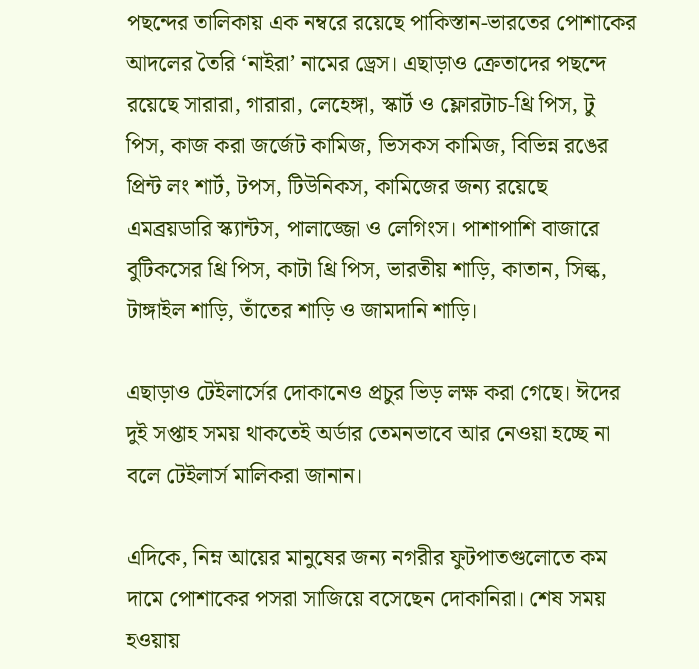পছন্দের তালিকায় এক নম্বরে রয়েছে পাকিস্তান-ভারতের পোশাকের আদলের তৈরি ‘নাইরা’ নামের ড্রেস। এছাড়াও ক্রেতাদের পছন্দে রয়েছে সারারা, গারারা, লেহেঙ্গা, স্কার্ট ও ফ্লোরটাচ-থ্রি পিস, টু পিস, কাজ করা জর্জেট কামিজ, ভিসকস কামিজ, বিভিন্ন রঙের প্রিন্ট লং শার্ট, টপস, টিউনিকস, কামিজের জন্য রয়েছে এমব্রয়ডারি স্ক্যান্টস, পালাজ্জো ও লেগিংস। পাশাপাশি বাজারে বুটিকসের থ্রি পিস, কাটা থ্রি পিস, ভারতীয় শাড়ি, কাতান, সিল্ক, টাঙ্গাইল শাড়ি, তাঁতের শাড়ি ও জামদানি শাড়ি।

এছাড়াও টেইলার্সের দোকানেও প্রচুর ভিড় লক্ষ করা গেছে। ঈদের দুই সপ্তাহ সময় থাকতেই অর্ডার তেমনভাবে আর নেওয়া হচ্ছে না বলে টেইলার্স মালিকরা জানান।

এদিকে, নিম্ন আয়ের মানুষের জন্য নগরীর ফুটপাতগুলোতে কম দামে পোশাকের পসরা সাজিয়ে বসেছেন দোকানিরা। শেষ সময় হওয়ায়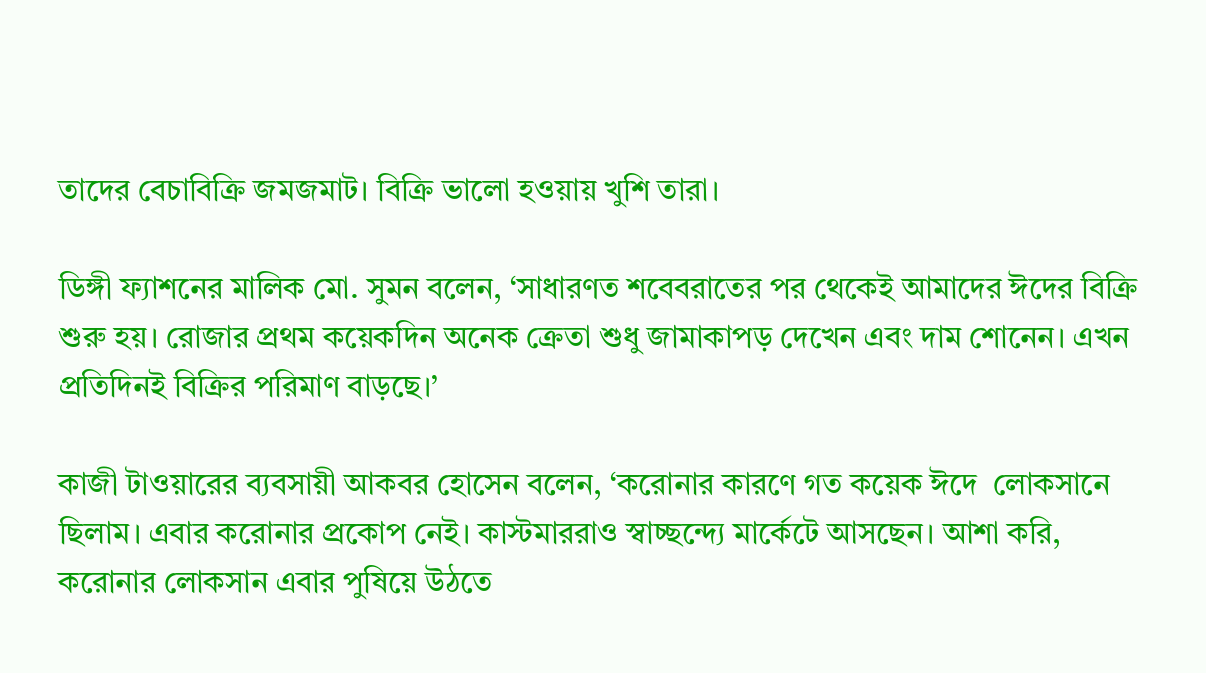তাদের বেচাবিক্রি জমজমাট। বিক্রি ভালো হওয়ায় খুশি তারা।

ডিঙ্গী ফ্যাশনের মালিক মো. সুমন বলেন, ‘সাধারণত শবেবরাতের পর থেকেই আমাদের ঈদের বিক্রি শুরু হয়। রোজার প্রথম কয়েকদিন অনেক ক্রেতা শুধু জামাকাপড় দেখেন এবং দাম শোনেন। এখন প্রতিদিনই বিক্রির পরিমাণ বাড়ছে।’

কাজী টাওয়ারের ব্যবসায়ী আকবর হোসেন বলেন, ‘করোনার কারণে গত কয়েক ঈদে  লোকসানে ছিলাম। এবার করোনার প্রকোপ নেই। কাস্টমাররাও স্বাচ্ছন্দ্যে মার্কেটে আসছেন। আশা করি, করোনার লোকসান এবার পুষিয়ে উঠতে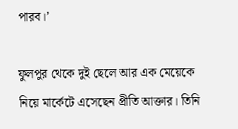পারব।’

ফুলপুর থেকে দুই ছেলে আর এক মেয়েকে নিয়ে মার্কেটে এসেছেন প্রীতি আক্তার। তিনি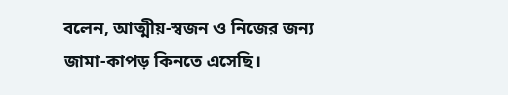বলেন, আত্মীয়-স্বজন ও নিজের জন্য জামা-কাপড় কিনতে এসেছি।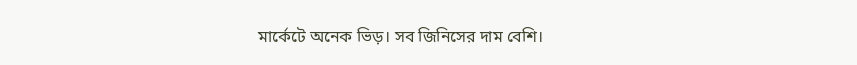মার্কেটে অনেক ভিড়। সব জিনিসের দাম বেশি।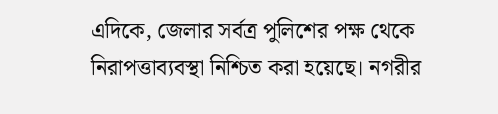এদিকে, জেলার সর্বত্র পুলিশের পক্ষ থেকে নিরাপত্তাব্যবস্থা নিশ্চিত করা হয়েছে। নগরীর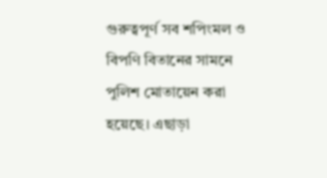গুরুত্বপূর্ণ সব শপিংমল ও বিপণি বিতানের সামনে পুলিশ মোতায়েন করা হয়েছে। এছাড়া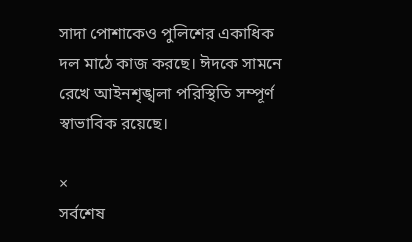সাদা পোশাকেও পুলিশের একাধিক দল মাঠে কাজ করছে। ঈদকে সামনে রেখে আইনশৃঙ্খলা পরিস্থিতি সম্পূর্ণ স্বাভাবিক রয়েছে।

×
সর্বশেষ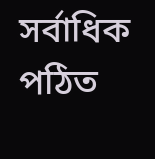সর্বাধিক পঠিত